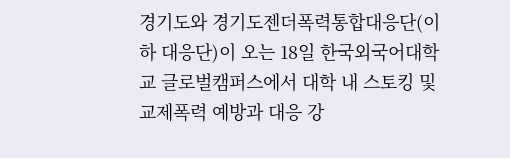경기도와 경기도젠더폭력통합대응단(이하 대응단)이 오는 18일 한국외국어대학교 글로벌캠퍼스에서 대학 내 스토킹 및 교제폭력 예방과 대응 강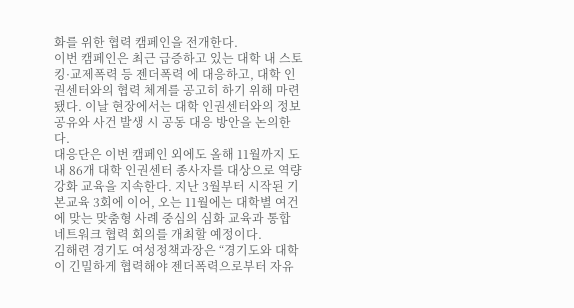화를 위한 협력 캠페인을 전개한다.
이번 캠페인은 최근 급증하고 있는 대학 내 스토킹·교제폭력 등 젠더폭력 에 대응하고, 대학 인권센터와의 협력 체계를 공고히 하기 위해 마련됐다. 이날 현장에서는 대학 인권센터와의 정보 공유와 사건 발생 시 공동 대응 방안을 논의한다.
대응단은 이번 캠페인 외에도 올해 11월까지 도내 86개 대학 인권센터 종사자를 대상으로 역량 강화 교육을 지속한다. 지난 3월부터 시작된 기본교육 3회에 이어, 오는 11월에는 대학별 여건에 맞는 맞춤형 사례 중심의 심화 교육과 통합 네트워크 협력 회의를 개최할 예정이다.
김해련 경기도 여성정책과장은 “경기도와 대학이 긴밀하게 협력해야 젠더폭력으로부터 자유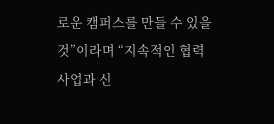로운 캠퍼스를 만들 수 있을 것”이라며 “지속적인 협력사업과 신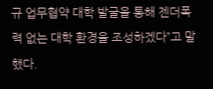규 업무협약 대학 발굴을 통해 젠더폭력 없는 대학 환경을 조성하겠다”고 말했다.